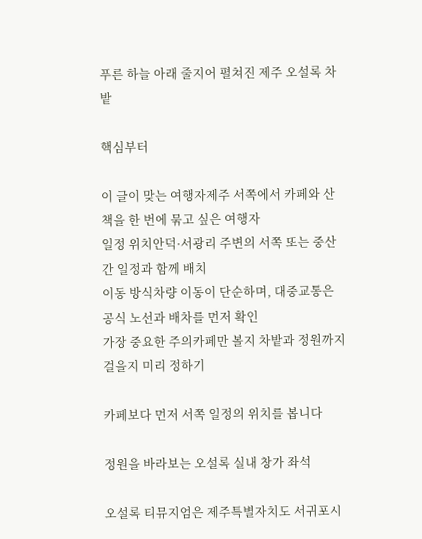푸른 하늘 아래 줄지어 펼쳐진 제주 오설록 차밭

핵심부터

이 글이 맞는 여행자제주 서쪽에서 카페와 산책을 한 번에 묶고 싶은 여행자
일정 위치안덕·서광리 주변의 서쪽 또는 중산간 일정과 함께 배치
이동 방식차량 이동이 단순하며, 대중교통은 공식 노선과 배차를 먼저 확인
가장 중요한 주의카페만 볼지 차밭과 정원까지 걸을지 미리 정하기

카페보다 먼저 서쪽 일정의 위치를 봅니다

정원을 바라보는 오설록 실내 창가 좌석

오설록 티뮤지엄은 제주특별자치도 서귀포시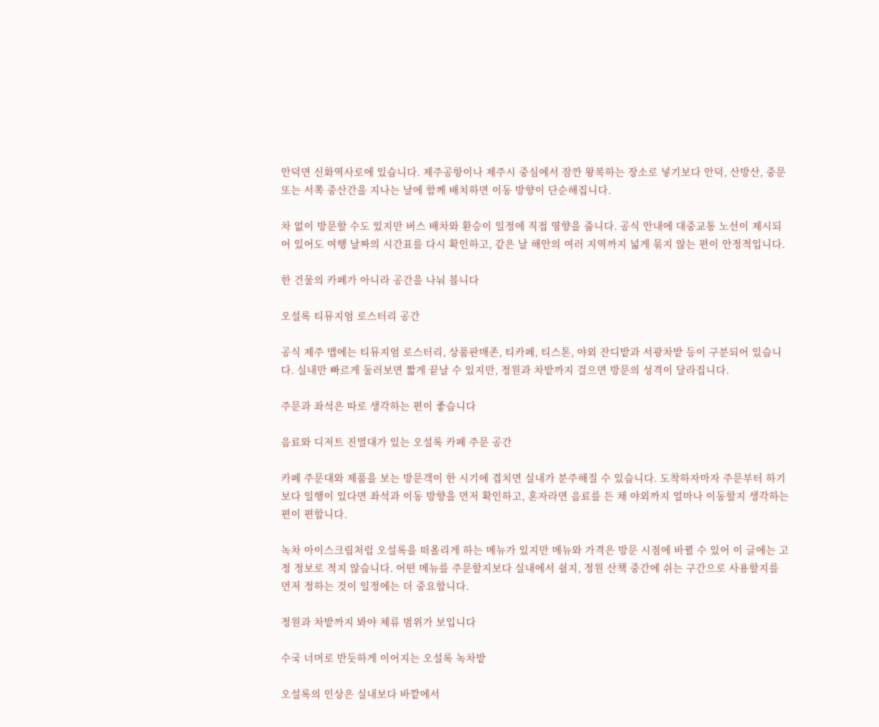안덕면 신화역사로에 있습니다. 제주공항이나 제주시 중심에서 잠깐 왕복하는 장소로 넣기보다 안덕, 산방산, 중문 또는 서쪽 중산간을 지나는 날에 함께 배치하면 이동 방향이 단순해집니다.

차 없이 방문할 수도 있지만 버스 배차와 환승이 일정에 직접 영향을 줍니다. 공식 안내에 대중교통 노선이 제시되어 있어도 여행 날짜의 시간표를 다시 확인하고, 같은 날 해안의 여러 지역까지 넓게 묶지 않는 편이 안정적입니다.

한 건물의 카페가 아니라 공간을 나눠 봅니다

오설록 티뮤지엄 로스터리 공간

공식 제주 맵에는 티뮤지엄 로스터리, 상품판매존, 티카페, 티스톤, 야외 잔디밭과 서광차밭 등이 구분되어 있습니다. 실내만 빠르게 둘러보면 짧게 끝날 수 있지만, 정원과 차밭까지 걸으면 방문의 성격이 달라집니다.

주문과 좌석은 따로 생각하는 편이 좋습니다

음료와 디저트 진열대가 있는 오설록 카페 주문 공간

카페 주문대와 제품을 보는 방문객이 한 시기에 겹치면 실내가 분주해질 수 있습니다. 도착하자마자 주문부터 하기보다 일행이 있다면 좌석과 이동 방향을 먼저 확인하고, 혼자라면 음료를 든 채 야외까지 얼마나 이동할지 생각하는 편이 편합니다.

녹차 아이스크림처럼 오설록을 떠올리게 하는 메뉴가 있지만 메뉴와 가격은 방문 시점에 바뀔 수 있어 이 글에는 고정 정보로 적지 않습니다. 어떤 메뉴를 주문할지보다 실내에서 쉴지, 정원 산책 중간에 쉬는 구간으로 사용할지를 먼저 정하는 것이 일정에는 더 중요합니다.

정원과 차밭까지 봐야 체류 범위가 보입니다

수국 너머로 반듯하게 이어지는 오설록 녹차밭

오설록의 인상은 실내보다 바깥에서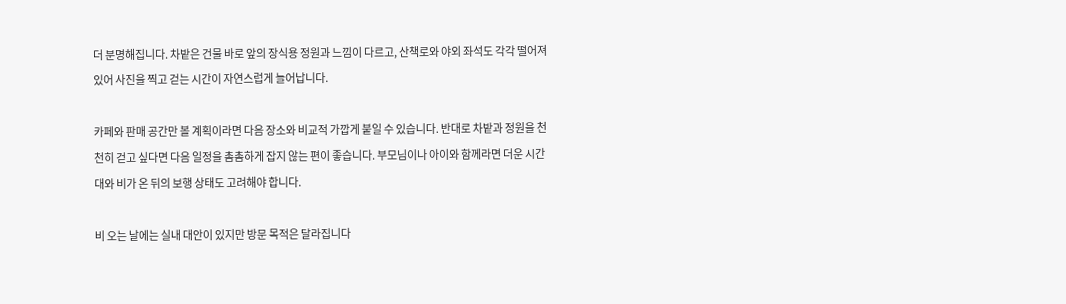더 분명해집니다. 차밭은 건물 바로 앞의 장식용 정원과 느낌이 다르고, 산책로와 야외 좌석도 각각 떨어져 있어 사진을 찍고 걷는 시간이 자연스럽게 늘어납니다.

카페와 판매 공간만 볼 계획이라면 다음 장소와 비교적 가깝게 붙일 수 있습니다. 반대로 차밭과 정원을 천천히 걷고 싶다면 다음 일정을 촘촘하게 잡지 않는 편이 좋습니다. 부모님이나 아이와 함께라면 더운 시간대와 비가 온 뒤의 보행 상태도 고려해야 합니다.

비 오는 날에는 실내 대안이 있지만 방문 목적은 달라집니다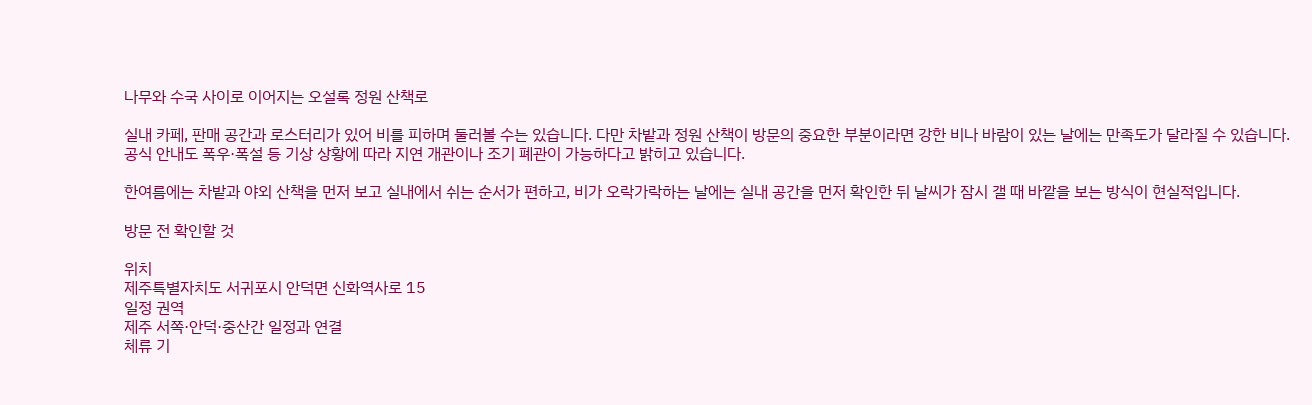나무와 수국 사이로 이어지는 오설록 정원 산책로

실내 카페, 판매 공간과 로스터리가 있어 비를 피하며 둘러볼 수는 있습니다. 다만 차밭과 정원 산책이 방문의 중요한 부분이라면 강한 비나 바람이 있는 날에는 만족도가 달라질 수 있습니다. 공식 안내도 폭우·폭설 등 기상 상황에 따라 지연 개관이나 조기 폐관이 가능하다고 밝히고 있습니다.

한여름에는 차밭과 야외 산책을 먼저 보고 실내에서 쉬는 순서가 편하고, 비가 오락가락하는 날에는 실내 공간을 먼저 확인한 뒤 날씨가 잠시 갤 때 바깥을 보는 방식이 현실적입니다.

방문 전 확인할 것

위치
제주특별자치도 서귀포시 안덕면 신화역사로 15
일정 권역
제주 서쪽·안덕·중산간 일정과 연결
체류 기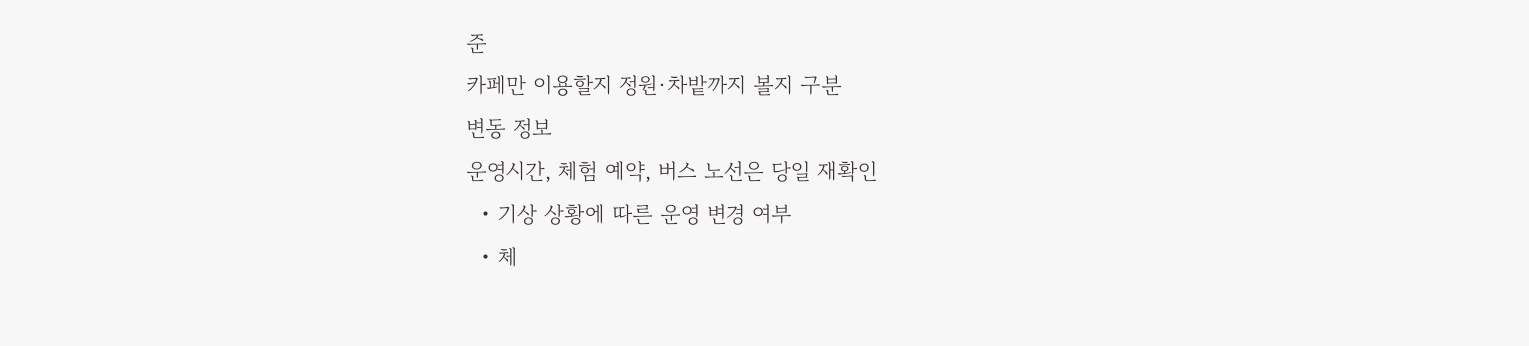준
카페만 이용할지 정원·차밭까지 볼지 구분
변동 정보
운영시간, 체험 예약, 버스 노선은 당일 재확인
  • 기상 상황에 따른 운영 변경 여부
  • 체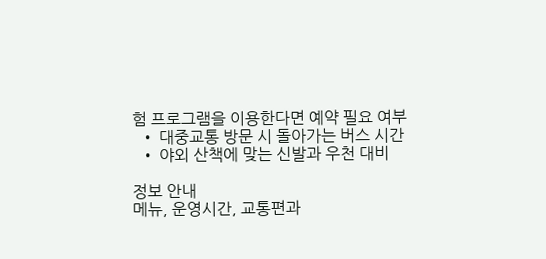험 프로그램을 이용한다면 예약 필요 여부
  • 대중교통 방문 시 돌아가는 버스 시간
  • 야외 산책에 맞는 신발과 우천 대비

정보 안내
메뉴, 운영시간, 교통편과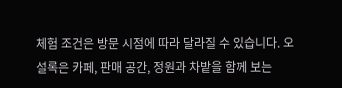체험 조건은 방문 시점에 따라 달라질 수 있습니다. 오설록은 카페, 판매 공간, 정원과 차밭을 함께 보는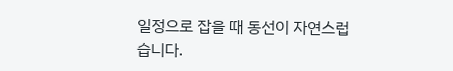일정으로 잡을 때 동선이 자연스럽습니다.